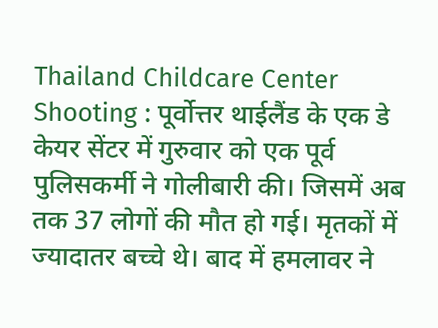Thailand Childcare Center Shooting : पूर्वोत्तर थाईलैंड के एक डे केयर सेंटर में गुरुवार को एक पूर्व पुलिसकर्मी ने गोलीबारी की। जिसमें अब तक 37 लोगों की मौत हो गई। मृतकों में ज्यादातर बच्चे थे। बाद में हमलावर ने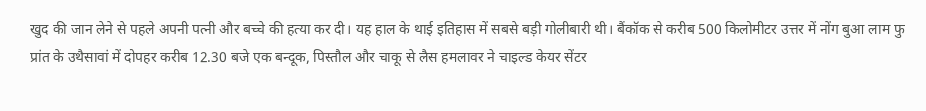खुद की जान लेने से पहले अपनी पत्नी और बच्चे की हत्या कर दी। यह हाल के थाई इतिहास में सबसे बड़ी गोलीबारी थी। बैंकॉक से करीब 500 किलोमीटर उत्तर में नोंग बुआ लाम फु प्रांत के उथैसावां में दोपहर करीब 12.30 बजे एक बन्दूक, पिस्तौल और चाकू से लैस हमलावर ने चाइल्ड केयर सेंटर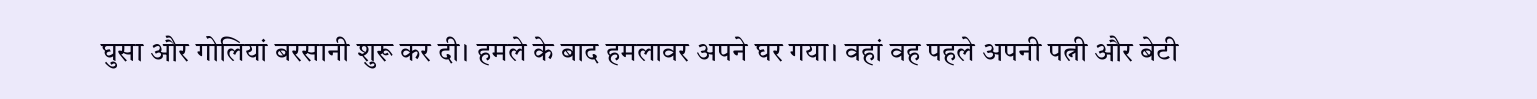घुसा और गोलियां बरसानी शुरू कर दी। हमले के बाद हमलावर अपने घर गया। वहां वह पहले अपनी पत्नी और बेटी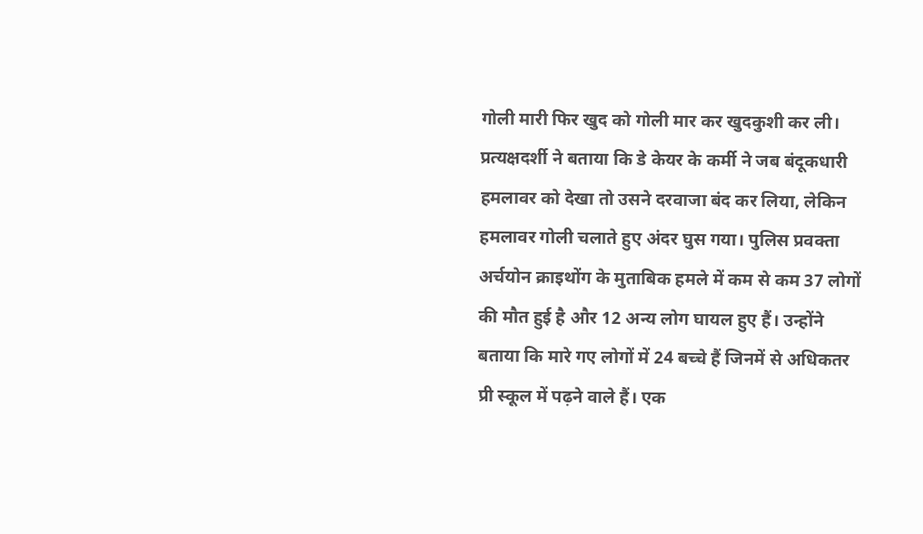गोली मारी फिर खुद को गोली मार कर खुदकुशी कर ली।
प्रत्यक्षदर्शी ने बताया कि डे केयर के कर्मी ने जब बंदूकधारी हमलावर को देखा तो उसने दरवाजा बंद कर लिया, लेकिन हमलावर गोली चलाते हुए अंदर घुस गया। पुलिस प्रवक्ता अर्चयोन क्राइथोंग के मुताबिक हमले में कम से कम 37 लोगों की मौत हुई है और 12 अन्य लोग घायल हुए हैं। उन्होंने बताया कि मारे गए लोगों में 24 बच्चे हैं जिनमें से अधिकतर प्री स्कूल में पढ़ने वाले हैं। एक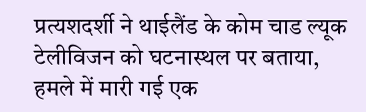प्रत्यशदर्शी ने थाईलैंड के कोम चाड ल्यूक टेलीविजन को घटनास्थल पर बताया, हमले में मारी गई एक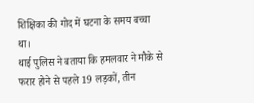शिक्षिका की गोद में घटना के समय बच्चा था।
थाई पुलिस ने बताया कि हमलवार ने मौके से फरार होने से पहले 19 लड़कों, तीन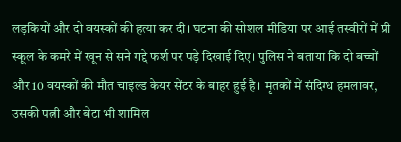लड़कियों और दो वयस्कों की हत्या कर दी। घटना की सोशल मीडिया पर आई तस्वीरों में प्री स्कूल के कमरे में खून से सने गद्दे फर्श पर पड़े दिखाई दिए। पुलिस ने बताया कि दो बच्चों और 10 वयस्कों की मौत चाइल्ड केयर सेंटर के बाहर हुई है। मृतकों में संदिग्ध हमलावर, उसकी पत्नी और बेटा भी शामिल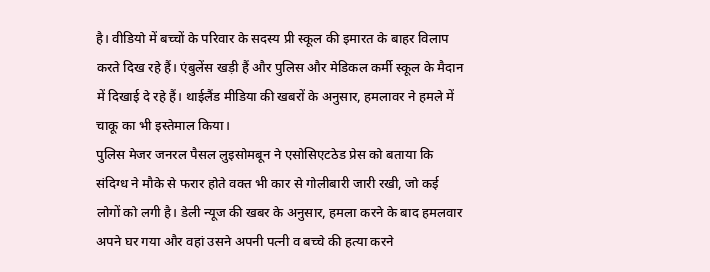है। वीडियो में बच्चों के परिवार के सदस्य प्री स्कूल की इमारत के बाहर विलाप करते दिख रहे हैं। एंबुलेंस खड़ी हैं और पुलिस और मेडिकल कर्मी स्कूल के मैदान में दिखाई दे रहे हैं। थाईलैंड मीडिया की खबरों के अनुसार, हमलावर ने हमले में चाकू का भी इस्तेमाल किया।
पुलिस मेजर जनरल पैसल लुइसोमबून ने एसोसिएटठेड प्रेस को बताया कि संदिग्ध ने मौके से फरार होते वक्त भी कार से गोलीबारी जारी रखी, जो कई लोगों को लगी है। डेली न्यूज की खबर के अनुसार, हमला करने के बाद हमलवार अपने घर गया और वहां उसने अपनी पत्नी व बच्चे की हत्या करने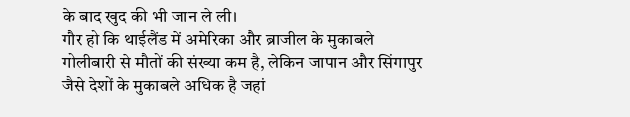के बाद खुद की भी जान ले ली।
गौर हो कि थाईलैंड में अमेरिका और ब्राजील के मुकाबले गोलीबारी से मौतों की संख्या कम है, लेकिन जापान और सिंगापुर जैसे देशों के मुकाबले अधिक है जहां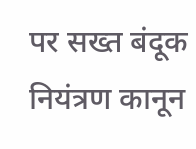पर सख्त बंदूक नियंत्रण कानून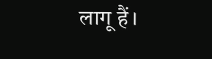लागू हैं।